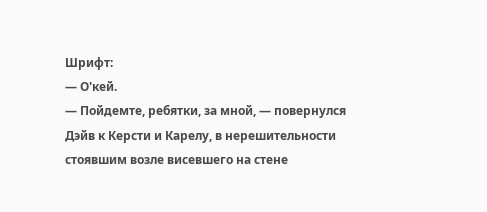Шрифт:
— О'кей.
— Пойдемте, ребятки, за мной, — повернулся Дэйв к Керсти и Карелу, в нерешительности стоявшим возле висевшего на стене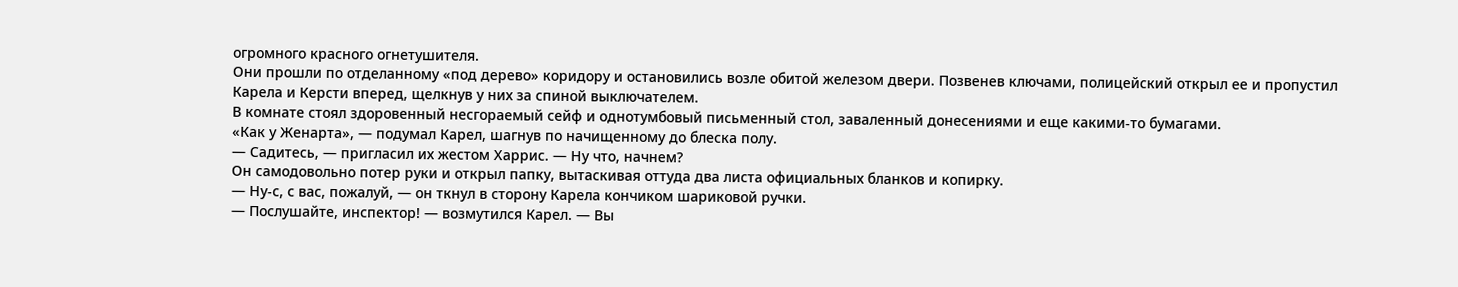огромного красного огнетушителя.
Они прошли по отделанному «под дерево» коридору и остановились возле обитой железом двери. Позвенев ключами, полицейский открыл ее и пропустил Карела и Керсти вперед, щелкнув у них за спиной выключателем.
В комнате стоял здоровенный несгораемый сейф и однотумбовый письменный стол, заваленный донесениями и еще какими-то бумагами.
«Как у Женарта», — подумал Карел, шагнув по начищенному до блеска полу.
— Садитесь, — пригласил их жестом Харрис. — Ну что, начнем?
Он самодовольно потер руки и открыл папку, вытаскивая оттуда два листа официальных бланков и копирку.
— Ну-с, с вас, пожалуй, — он ткнул в сторону Карела кончиком шариковой ручки.
— Послушайте, инспектор! — возмутился Карел. — Вы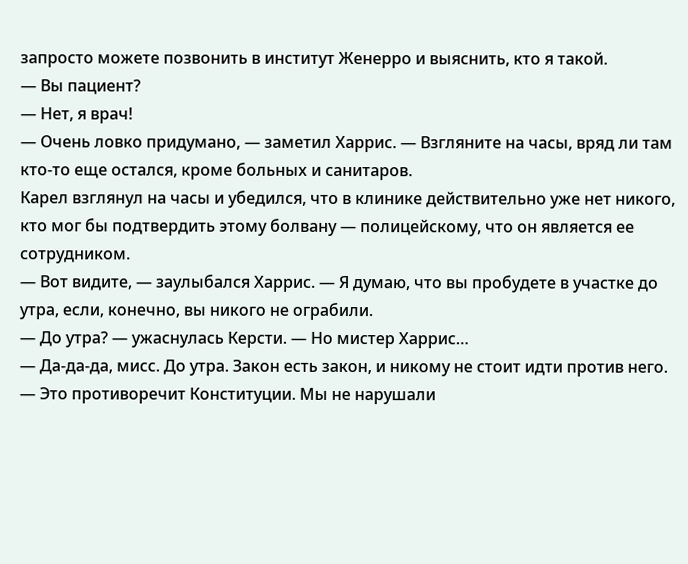запросто можете позвонить в институт Женерро и выяснить, кто я такой.
— Вы пациент?
— Нет, я врач!
— Очень ловко придумано, — заметил Харрис. — Взгляните на часы, вряд ли там кто-то еще остался, кроме больных и санитаров.
Карел взглянул на часы и убедился, что в клинике действительно уже нет никого, кто мог бы подтвердить этому болвану — полицейскому, что он является ее сотрудником.
— Вот видите, — заулыбался Харрис. — Я думаю, что вы пробудете в участке до утра, если, конечно, вы никого не ограбили.
— До утра? — ужаснулась Керсти. — Но мистер Харрис…
— Да-да-да, мисс. До утра. Закон есть закон, и никому не стоит идти против него.
— Это противоречит Конституции. Мы не нарушали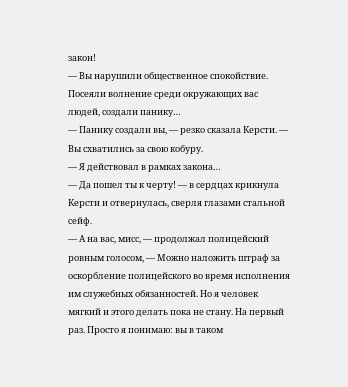закон!
— Вы нарушили общественное спокойствие. Посеяли волнение среди окружающих вас людей, создали панику…
— Панику создали вы, — резко сказала Керсти. — Вы схватились за свою кобуру.
— Я действовал в рамках закона…
— Да пошел ты к черту! — в сердцах крикнула Керсти и отвернулась, сверля глазами стальной сейф.
— А на вас, мисс, — продолжал полицейский ровным голосом, — Можно наложить штраф за оскорбление полицейского во время исполнения им служебных обязанностей. Но я человек мягкий и этого делать пока не стану. На первый раз. Просто я понимаю: вы в таком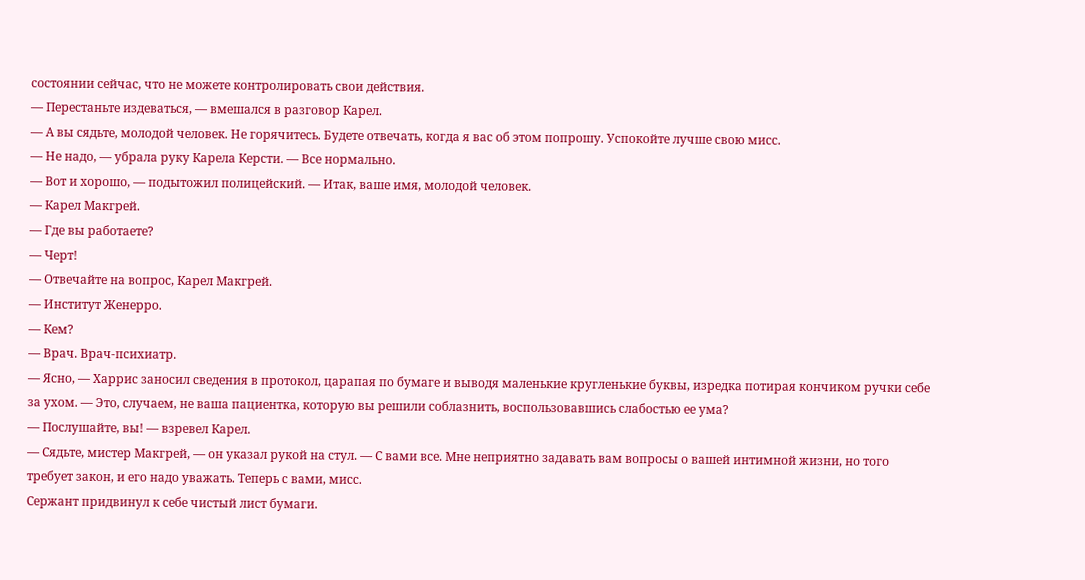состоянии сейчас, что не можете контролировать свои действия.
— Перестаньте издеваться, — вмешался в разговор Карел.
— А вы сядьте, молодой человек. Не горячитесь. Будете отвечать, когда я вас об этом попрошу. Успокойте лучше свою мисс.
— Не надо, — убрала руку Карела Керсти. — Все нормально.
— Вот и хорошо, — подытожил полицейский. — Итак, ваше имя, молодой человек.
— Карел Макгрей.
— Где вы работаете?
— Черт!
— Отвечайте на вопрос, Карел Макгрей.
— Институт Женерро.
— Кем?
— Врач. Врач-психиатр.
— Ясно, — Харрис заносил сведения в протокол, царапая по бумаге и выводя маленькие кругленькие буквы, изредка потирая кончиком ручки себе за ухом. — Это, случаем, не ваша пациентка, которую вы решили соблазнить, воспользовавшись слабостью ее ума?
— Послушайте, вы! — взревел Карел.
— Сядьте, мистер Макгрей, — он указал рукой на стул. — С вами все. Мне неприятно задавать вам вопросы о вашей интимной жизни, но того требует закон, и его надо уважать. Теперь с вами, мисс.
Сержант придвинул к себе чистый лист бумаги.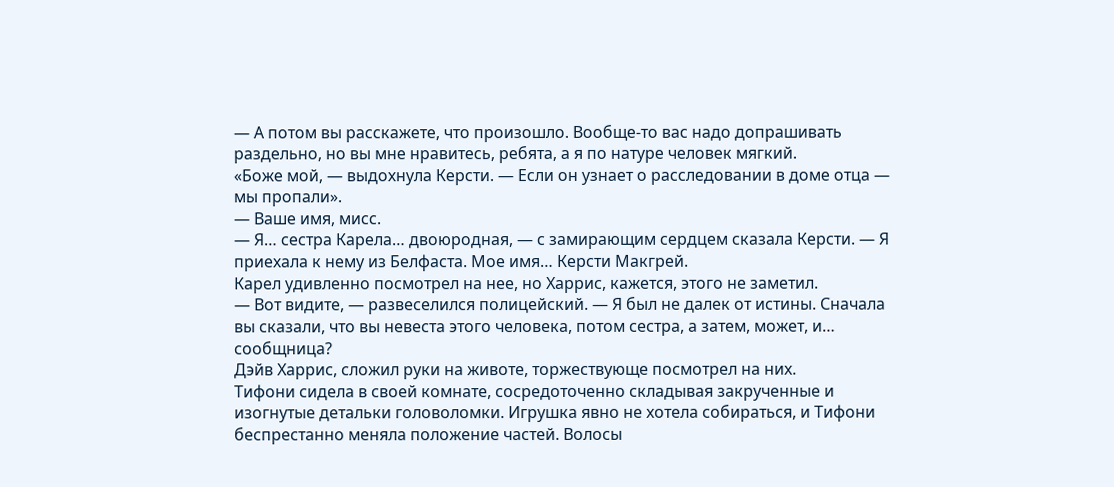— А потом вы расскажете, что произошло. Вообще-то вас надо допрашивать раздельно, но вы мне нравитесь, ребята, а я по натуре человек мягкий.
«Боже мой, — выдохнула Керсти. — Если он узнает о расследовании в доме отца — мы пропали».
— Ваше имя, мисс.
— Я… сестра Карела… двоюродная, — с замирающим сердцем сказала Керсти. — Я приехала к нему из Белфаста. Мое имя… Керсти Макгрей.
Карел удивленно посмотрел на нее, но Харрис, кажется, этого не заметил.
— Вот видите, — развеселился полицейский. — Я был не далек от истины. Сначала вы сказали, что вы невеста этого человека, потом сестра, а затем, может, и… сообщница?
Дэйв Харрис, сложил руки на животе, торжествующе посмотрел на них.
Тифони сидела в своей комнате, сосредоточенно складывая закрученные и изогнутые детальки головоломки. Игрушка явно не хотела собираться, и Тифони беспрестанно меняла положение частей. Волосы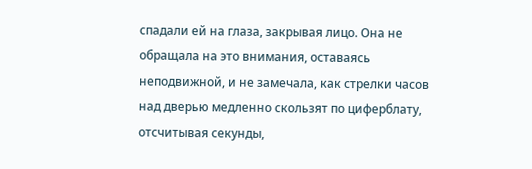спадали ей на глаза, закрывая лицо. Она не обращала на это внимания, оставаясь неподвижной, и не замечала, как стрелки часов над дверью медленно скользят по циферблату, отсчитывая секунды,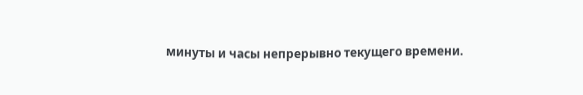минуты и часы непрерывно текущего времени.